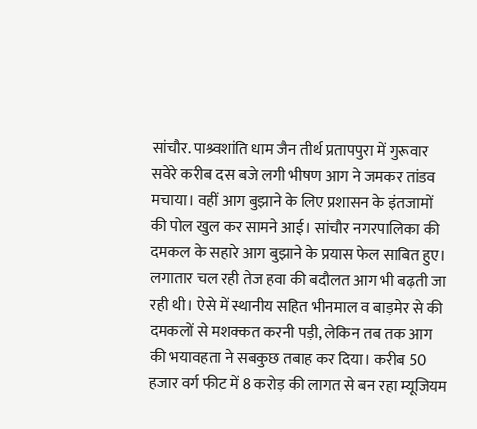सांचौर. पाश्र्वशांति धाम जैन तीर्थ प्रतापपुरा में गुरूवार सवेरे करीब दस बजे लगी भीषण आग ने जमकर तांडव मचाया। वहीं आग बुझाने के लिए प्रशासन के इंतजामों की पोल खुल कर सामने आई। सांचौर नगरपालिका की दमकल के सहारे आग बुझाने के प्रयास फेल साबित हुए। लगातार चल रही तेज हवा की बदौलत आग भी बढ़ती जा रही थी। ऐसे में स्थानीय सहित भीनमाल व बाड़मेर से की दमकलों से मशक्कत करनी पड़ी, लेकिन तब तक आग की भयावहता ने सबकुछ तबाह कर दिया। करीब 50 हजार वर्ग फीट में 8 करोड़ की लागत से बन रहा म्यूजियम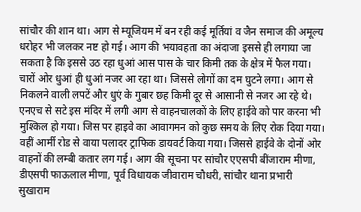सांचौर की शान था। आग से म्यूजियम में बन रही कई मूर्तियां व जैन समाज की अमूल्य धरोहर भी जलकर नष्ट हो गई। आग की भयावहता का अंदाजा इससे ही लगाया जा सकता है कि इससे उठ रहा धुआं आस पास के चार किमी तक के क्षेत्र में फैल गया। चारों ओर धुआं ही धुआं नजर आ रहा था। जिससे लोगों का दम घुटने लगा। आग से निकलने वाली लपटें और धुएं के गुबार छह किमी दूर से आसानी से नजर आ रहे थे। एनएच से सटे इस मंदिर में लगी आग से वाहनचालकों के लिए हाईवे को पार करना भी मुश्किल हो गया। जिस पर हाइवे का आवागमन को कुछ समय के लिए रोक दिया गया। वहीं आर्मी रोड से वाया पलादर ट्राफिक डायवर्ट किया गया। जिससे हाईवे के दोनों ओर वाहनों की लम्बी कतार लग गई। आग की सूचना पर सांचौर एएसपी बींजाराम मीणा, डीएसपी फाऊलाल मीणा, पूर्व विधायक जीवाराम चौधरी, सांचौर थाना प्रभारी सुखाराम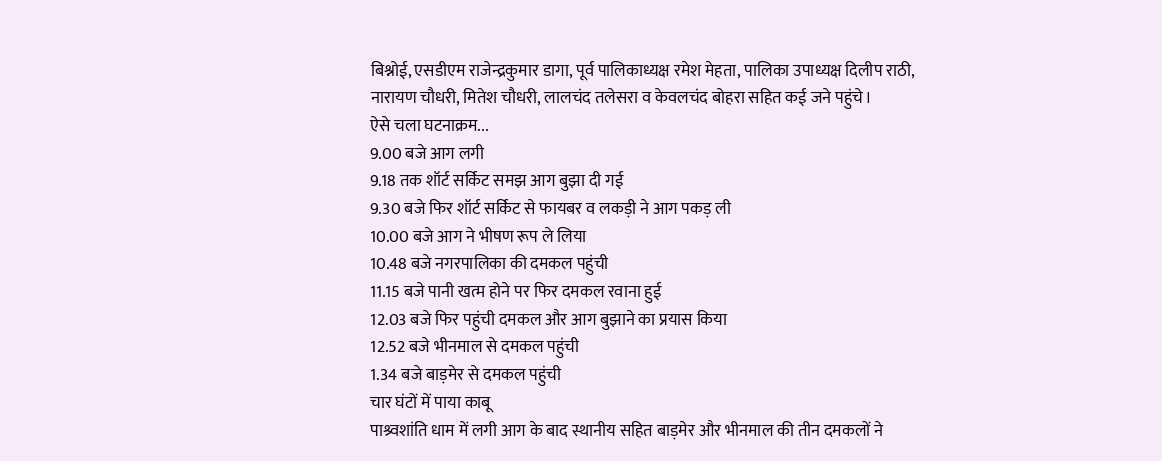बिश्नोई, एसडीएम राजेन्द्रकुमार डागा, पूर्व पालिकाध्यक्ष रमेश मेहता, पालिका उपाध्यक्ष दिलीप राठी, नारायण चौधरी, मितेश चौधरी, लालचंद तलेसरा व केवलचंद बोहरा सहित कई जने पहुंचे।
ऐसे चला घटनाक्रम...
9.00 बजे आग लगी
9.18 तक शॉर्ट सर्किट समझ आग बुझा दी गई
9.30 बजे फिर शॉर्ट सर्किट से फायबर व लकड़ी ने आग पकड़ ली
10.00 बजे आग ने भीषण रूप ले लिया
10.48 बजे नगरपालिका की दमकल पहुंची
11.15 बजे पानी खत्म होने पर फिर दमकल रवाना हुई
12.03 बजे फिर पहुंची दमकल और आग बुझाने का प्रयास किया
12.52 बजे भीनमाल से दमकल पहुंची
1.34 बजे बाड़मेर से दमकल पहुंची
चार घंटों में पाया काबू
पाश्र्वशांति धाम में लगी आग के बाद स्थानीय सहित बाड़मेर और भीनमाल की तीन दमकलों ने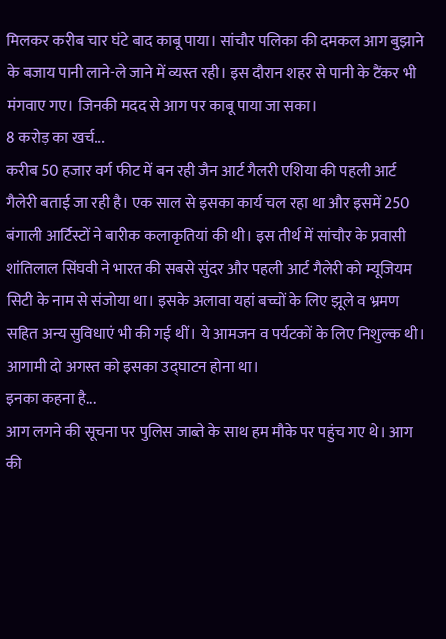मिलकर करीब चार घंटे बाद काबू पाया। सांचौर पलिका की दमकल आग बुझाने के बजाय पानी लाने-ले जाने में व्यस्त रही। इस दौरान शहर से पानी के टैंकर भी मंगवाए गए। जिनकी मदद से आग पर काबू पाया जा सका।
8 करोड़ का खर्च...
करीब 50 हजार वर्ग फीट में बन रही जैन आर्ट गैलरी एशिया की पहली आर्ट गैलेरी बताई जा रही है। एक साल से इसका कार्य चल रहा था और इसमें 250 बंगाली आर्टिस्टों ने बारीक कलाकृतियां की थी। इस तीर्थ में सांचौर के प्रवासी शांतिलाल सिंघवी ने भारत की सबसे सुंदर और पहली आर्ट गैलेरी को म्यूजियम सिटी के नाम से संजोया था। इसके अलावा यहां बच्चों के लिए झूले व भ्रमण सहित अन्य सुविधाएं भी की गई थीं। ये आमजन व पर्यटकों के लिए निशुल्क थी। आगामी दो अगस्त को इसका उद्घाटन होना था।
इनका कहना है...
आग लगने की सूचना पर पुलिस जाब्ते के साथ हम मौके पर पहुंच गए थे। आग की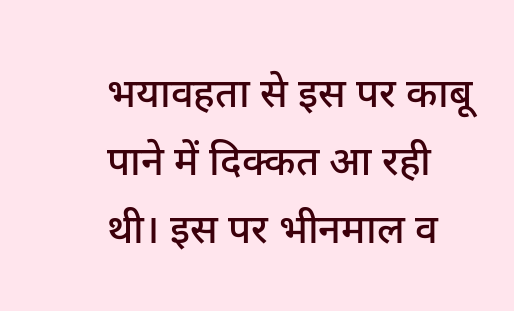भयावहता से इस पर काबू पाने में दिक्कत आ रही थी। इस पर भीनमाल व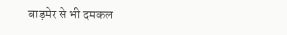बाड़मेर से भी दमकल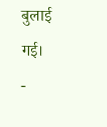बुलाई गई।
-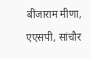बींजाराम मीणा, एएसपी, सांचौर